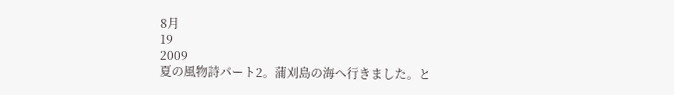8月
19
2009
夏の風物詩パート2。蒲刈島の海へ行きました。と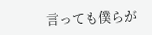言っても僕らが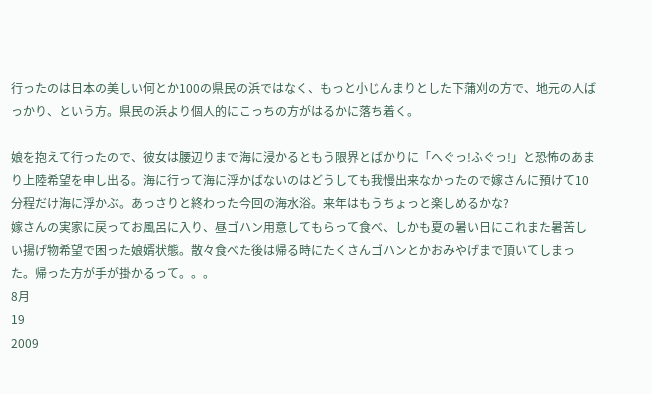行ったのは日本の美しい何とか100の県民の浜ではなく、もっと小じんまりとした下蒲刈の方で、地元の人ばっかり、という方。県民の浜より個人的にこっちの方がはるかに落ち着く。

娘を抱えて行ったので、彼女は腰辺りまで海に浸かるともう限界とばかりに「へぐっ!ふぐっ!」と恐怖のあまり上陸希望を申し出る。海に行って海に浮かばないのはどうしても我慢出来なかったので嫁さんに預けて10分程だけ海に浮かぶ。あっさりと終わった今回の海水浴。来年はもうちょっと楽しめるかな?
嫁さんの実家に戻ってお風呂に入り、昼ゴハン用意してもらって食べ、しかも夏の暑い日にこれまた暑苦しい揚げ物希望で困った娘婿状態。散々食べた後は帰る時にたくさんゴハンとかおみやげまで頂いてしまった。帰った方が手が掛かるって。。。
8月
19
2009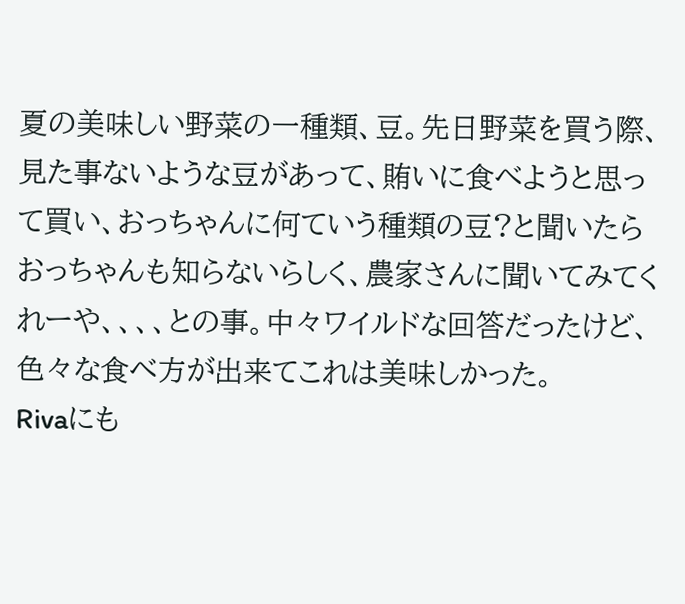夏の美味しい野菜の一種類、豆。先日野菜を買う際、見た事ないような豆があって、賄いに食べようと思って買い、おっちゃんに何ていう種類の豆?と聞いたらおっちゃんも知らないらしく、農家さんに聞いてみてくれーや、、、、との事。中々ワイルドな回答だったけど、色々な食べ方が出来てこれは美味しかった。
Rivaにも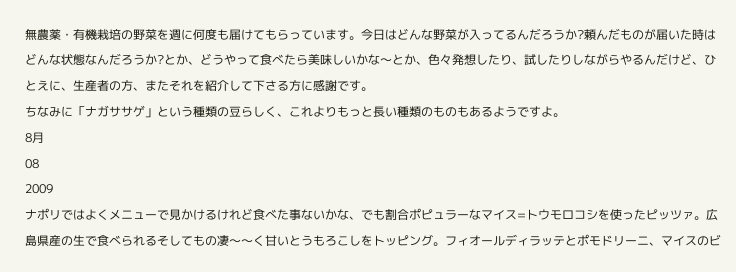無農薬・有機栽培の野菜を週に何度も届けてもらっています。今日はどんな野菜が入ってるんだろうか?頼んだものが届いた時はどんな状態なんだろうか?とか、どうやって食べたら美味しいかな〜とか、色々発想したり、試したりしながらやるんだけど、ひとえに、生産者の方、またそれを紹介して下さる方に感謝です。
ちなみに「ナガササゲ」という種類の豆らしく、これよりもっと長い種類のものもあるようですよ。
8月
08
2009
ナポリではよくメニューで見かけるけれど食べた事ないかな、でも割合ポピュラーなマイス=トウモロコシを使ったピッツァ。広島県産の生で食べられるそしてもの凄〜〜く甘いとうもろこしをトッピング。フィオールディラッテとポモドリーニ、マイスのビ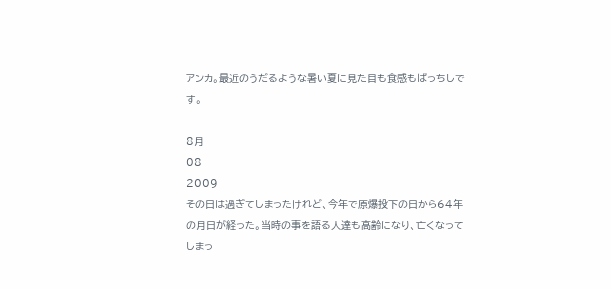アンカ。最近のうだるような暑い夏に見た目も食感もばっちしです。

8月
08
2009
その日は過ぎてしまったけれど、今年で原爆投下の日から64年の月日が経った。当時の事を語る人達も高齢になり、亡くなってしまっ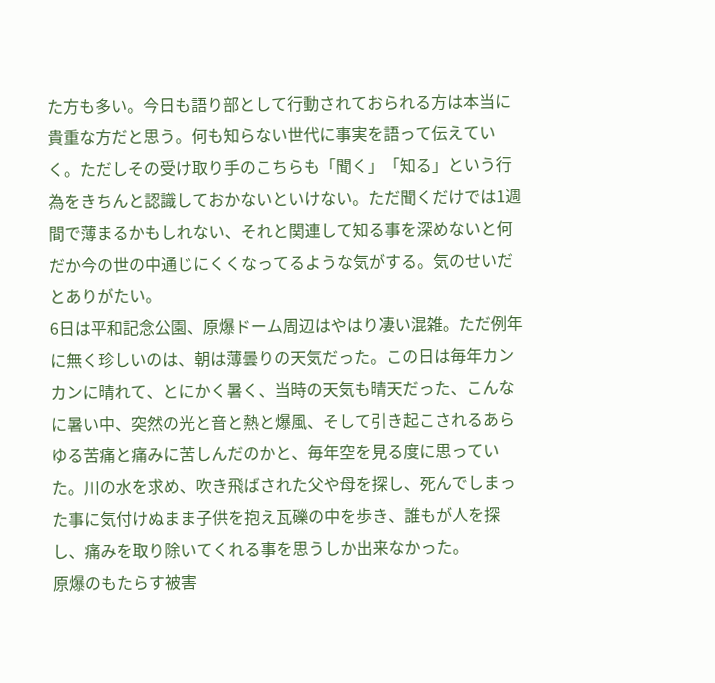た方も多い。今日も語り部として行動されておられる方は本当に貴重な方だと思う。何も知らない世代に事実を語って伝えていく。ただしその受け取り手のこちらも「聞く」「知る」という行為をきちんと認識しておかないといけない。ただ聞くだけでは1週間で薄まるかもしれない、それと関連して知る事を深めないと何だか今の世の中通じにくくなってるような気がする。気のせいだとありがたい。
6日は平和記念公園、原爆ドーム周辺はやはり凄い混雑。ただ例年に無く珍しいのは、朝は薄曇りの天気だった。この日は毎年カンカンに晴れて、とにかく暑く、当時の天気も晴天だった、こんなに暑い中、突然の光と音と熱と爆風、そして引き起こされるあらゆる苦痛と痛みに苦しんだのかと、毎年空を見る度に思っていた。川の水を求め、吹き飛ばされた父や母を探し、死んでしまった事に気付けぬまま子供を抱え瓦礫の中を歩き、誰もが人を探し、痛みを取り除いてくれる事を思うしか出来なかった。
原爆のもたらす被害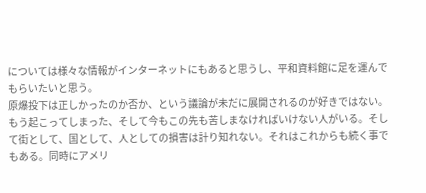については様々な情報がインターネットにもあると思うし、平和資料館に足を運んでもらいたいと思う。
原爆投下は正しかったのか否か、という議論が未だに展開されるのが好きではない。
もう起こってしまった、そして今もこの先も苦しまなければいけない人がいる。そして街として、国として、人としての損害は計り知れない。それはこれからも続く事でもある。同時にアメリ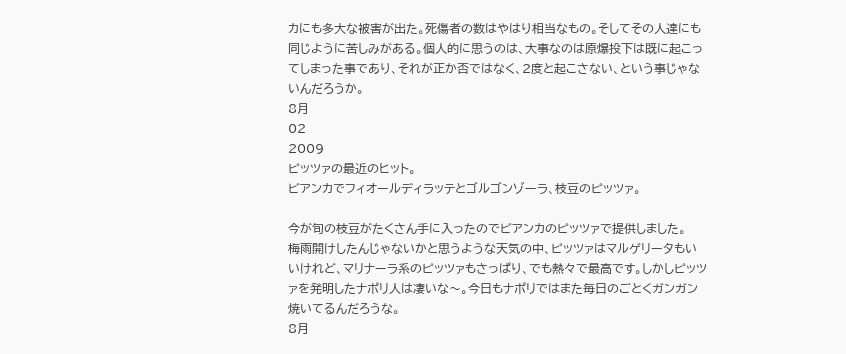カにも多大な被害が出た。死傷者の数はやはり相当なもの。そしてその人達にも同じように苦しみがある。個人的に思うのは、大事なのは原爆投下は既に起こってしまった事であり、それが正か否ではなく、2度と起こさない、という事じゃないんだろうか。
8月
02
2009
ピッツァの最近のヒット。
ビアンカでフィオールディラッテとゴルゴンゾーラ、枝豆のピッツァ。

今が旬の枝豆がたくさん手に入ったのでビアンカのピッツァで提供しました。
梅雨開けしたんじゃないかと思うような天気の中、ピッツァはマルゲリータもいいけれど、マリナーラ系のピッツァもさっぱり、でも熱々で最高です。しかしピッツァを発明したナポリ人は凄いな〜。今日もナポリではまた毎日のごとくガンガン焼いてるんだろうな。
8月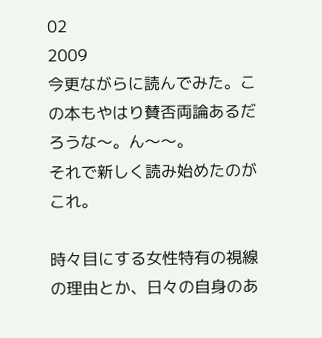02
2009
今更ながらに読んでみた。この本もやはり賛否両論あるだろうな〜。ん〜〜。
それで新しく読み始めたのがこれ。

時々目にする女性特有の視線の理由とか、日々の自身のあ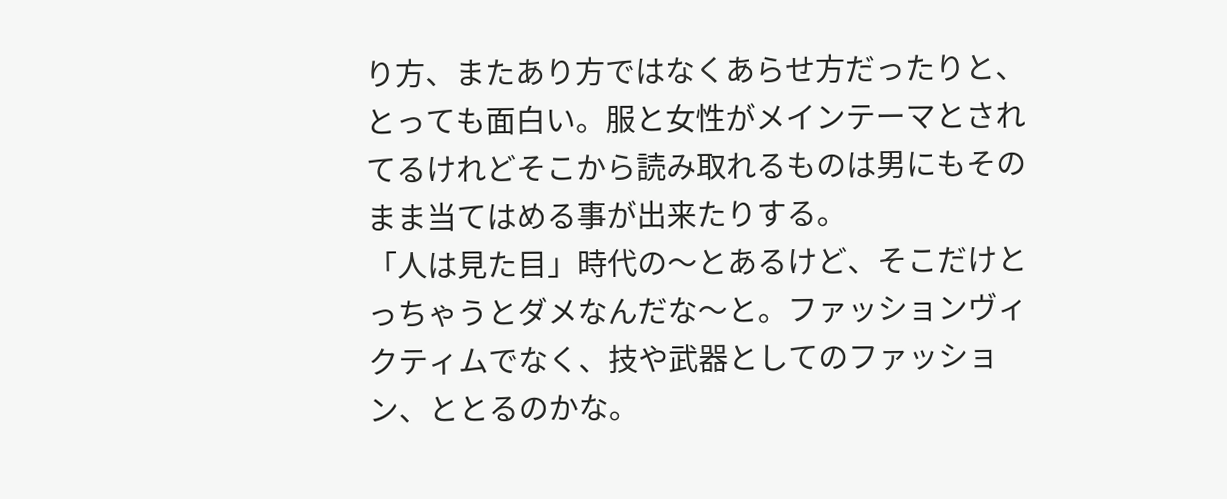り方、またあり方ではなくあらせ方だったりと、とっても面白い。服と女性がメインテーマとされてるけれどそこから読み取れるものは男にもそのまま当てはめる事が出来たりする。
「人は見た目」時代の〜とあるけど、そこだけとっちゃうとダメなんだな〜と。ファッションヴィクティムでなく、技や武器としてのファッション、ととるのかな。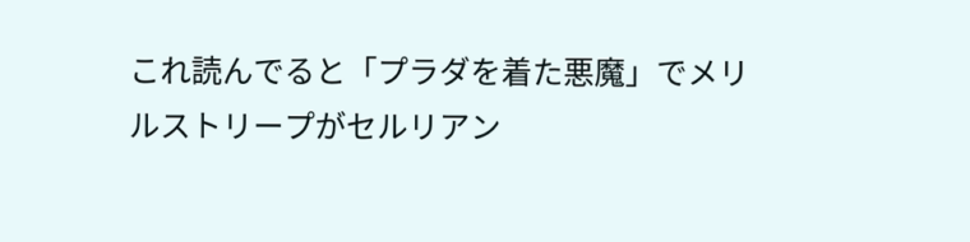これ読んでると「プラダを着た悪魔」でメリルストリープがセルリアン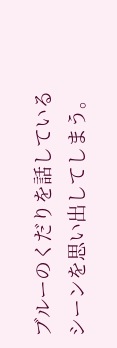ブルーのくだりを話しているシーンを思い出してしまう。